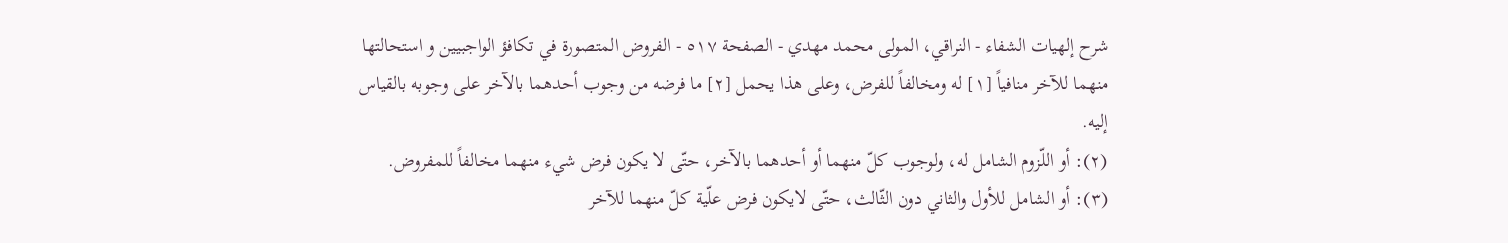شرح إلهيات الشفاء - النراقي، المولى محمد مهدي - الصفحة ٥١٧ - الفروض المتصورة في تكافؤ الواجبيين و استحالتها
منهما للآخر منافياً [١] له ومخالفاً للفرض، وعلى هذا يحمل [٢] ما فرضه من وجوب أحدهما بالآخر على وجوبه بالقياس إليه.
(٢): أو اللّزوم الشامل له، ولوجوب كلّ منهما أو أحدهما بالآخر، حتّى لا يكون فرض شيء منهما مخالفاً للمفروض.
(٣): أو الشامل للأول والثاني دون الثّالث، حتّى لايكون فرض علّية كلّ منهما للآخر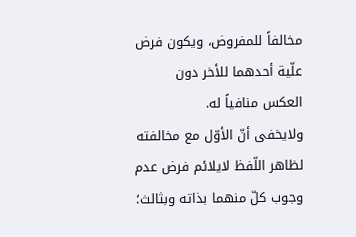مخالفاً للمفروض، ويكون فرض علّية أحدهما للأخر دون العكس منافياً له.
ولايخفى أنّ الأوّل مع مخالفته لظاهر اللّفظ لايلائم فرض عدم وجوب كلّ منهما بذاته وبثالث؛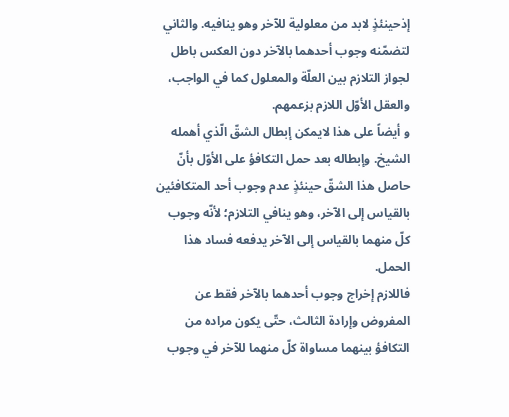إذحينئذٍ لابد من معلولية للآخر وهو ينافيه. والثاني لتضمّنه وجوب أحدهما بالآخر دون العكس باطل لجواز التلازم بين العلّة والمعلول كما في الواجب، والعقل الأوّل اللازم بزعمهم.
و أيضاً على هذا لايمكن إبطال الشقّ الّذي أهمله الشيخ. وإبطاله بعد حمل التكافؤ على الأوّل بأنّ حاصل هذا الشقّ حينئذٍ عدم وجوب أحد المتكافئين بالقياس إلى الآخر، وهو ينافي التلازم؛ لأنّه وجوب كلّ منهما بالقياس إلى الآخر يدفعه فساد هذا الحمل.
فاللازم إخراج وجوب أحدهما بالآخر فقط عن المفروض وإرادة الثالث، حتّى يكون مراده من التكافؤ بينهما مساواة كلّ منهما للآخر في وجوب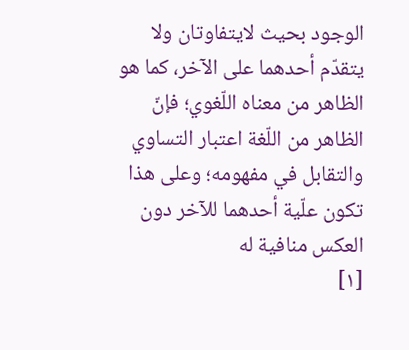الوجود بحيث لايتفاوتان ولا يتقدّم أحدهما على الآخر، كما هو الظاهر من معناه اللّغوي؛ فإنّ الظاهر من اللّغة اعتبار التساوي والتقابل في مفهومه؛ وعلى هذا تكون علّية أحدهما للآخر دون العكس منافية له
[١]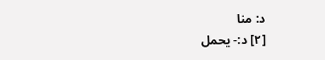د: منا
[٢] د:- يحمل